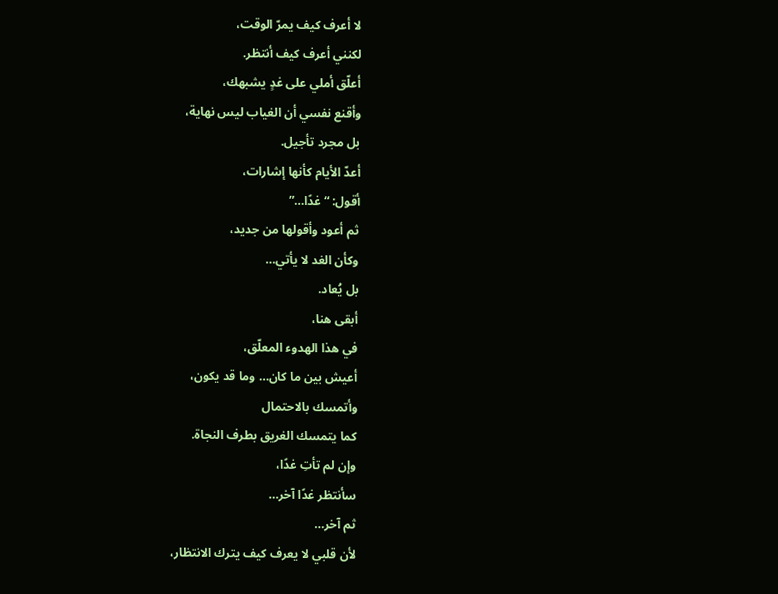لا أعرف كيف يمرّ الوقت،
لكنني أعرف كيف أنتظر.
أعلّق أملي على غدٍ يشبهك،
وأقنع نفسي أن الغياب ليس نهاية،
بل مجرد تأجيل.
أعدّ الأيام كأنها إشارات،
أقول: “غدًا…”
ثم أعود وأقولها من جديد،
وكأن الغد لا يأتي…
بل يُعاد.
أبقى هنا،
في هذا الهدوء المعلّق،
أعيش بين ما كان… وما قد يكون،
وأتمسك بالاحتمال
كما يتمسك الغريق بطرف النجاة.
وإن لم تأتِ غدًا،
سأنتظر غدًا آخر…
ثم آخر…
لأن قلبي لا يعرف كيف يترك الانتظار،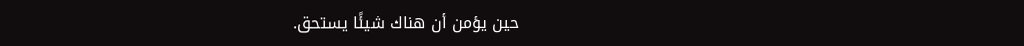حين يؤمن أن هناك شيئًا يستحق.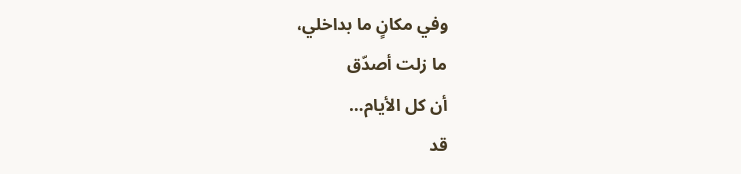وفي مكانٍ ما بداخلي،
ما زلت أصدّق
أن كل الأيام…
قد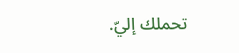تحملك إليّ.